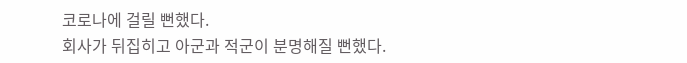코로나에 걸릴 뻔했다.
회사가 뒤집히고 아군과 적군이 분명해질 뻔했다.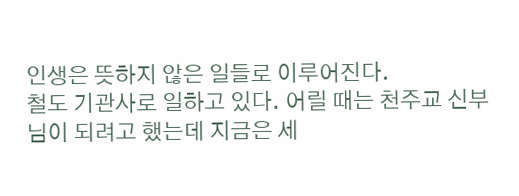인생은 뜻하지 않은 일들로 이루어진다.
철도 기관사로 일하고 있다. 어릴 때는 천주교 신부님이 되려고 했는데 지금은 세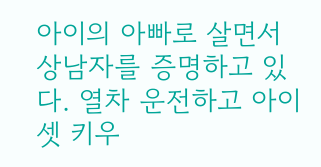아이의 아빠로 살면서 상남자를 증명하고 있다. 열차 운전하고 아이 셋 키우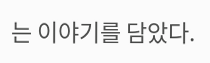는 이야기를 담았다.